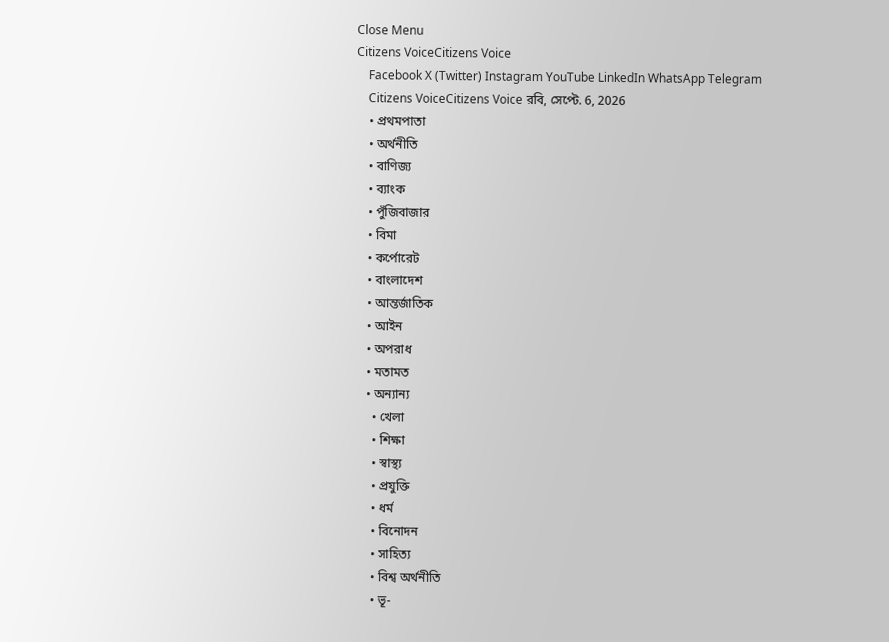Close Menu
Citizens VoiceCitizens Voice
    Facebook X (Twitter) Instagram YouTube LinkedIn WhatsApp Telegram
    Citizens VoiceCitizens Voice রবি, সেপ্টে. 6, 2026
    • প্রথমপাতা
    • অর্থনীতি
    • বাণিজ্য
    • ব্যাংক
    • পুঁজিবাজার
    • বিমা
    • কর্পোরেট
    • বাংলাদেশ
    • আন্তর্জাতিক
    • আইন
    • অপরাধ
    • মতামত
    • অন্যান্য
      • খেলা
      • শিক্ষা
      • স্বাস্থ্য
      • প্রযুক্তি
      • ধর্ম
      • বিনোদন
      • সাহিত্য
      • বিশ্ব অর্থনীতি
      • ভূ-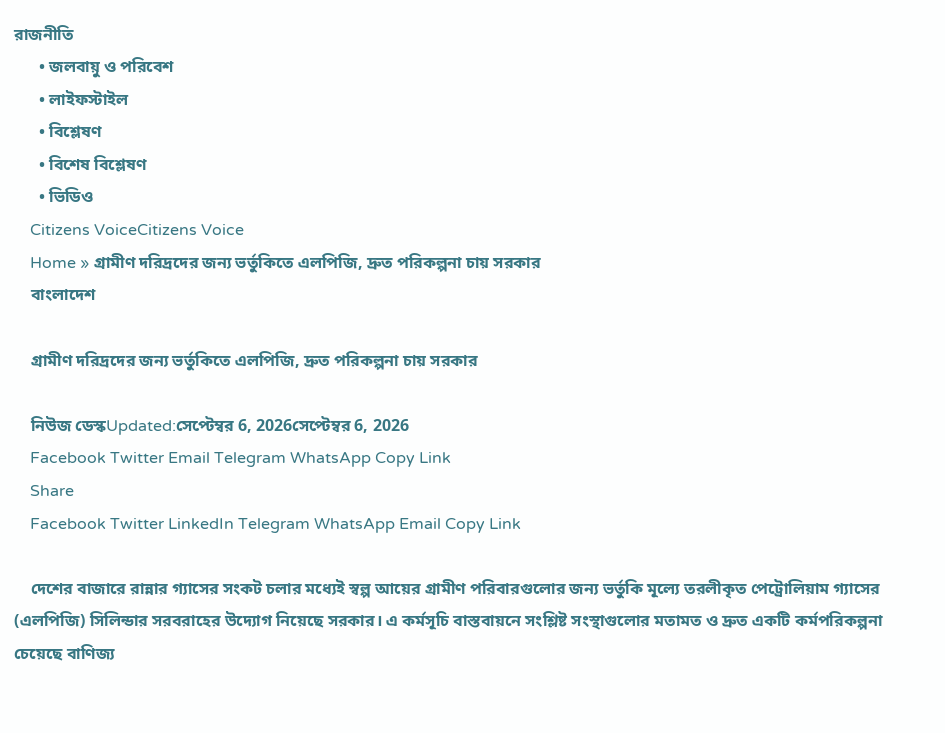রাজনীতি
      • জলবায়ু ও পরিবেশ
      • লাইফস্টাইল
      • বিশ্লেষণ
      • বিশেষ বিশ্লেষণ
      • ভিডিও
    Citizens VoiceCitizens Voice
    Home » গ্রামীণ দরিদ্রদের জন্য ভর্তুকিতে এলপিজি, দ্রুত পরিকল্পনা চায় সরকার
    বাংলাদেশ

    গ্রামীণ দরিদ্রদের জন্য ভর্তুকিতে এলপিজি, দ্রুত পরিকল্পনা চায় সরকার

    নিউজ ডেস্কUpdated:সেপ্টেম্বর 6, 2026সেপ্টেম্বর 6, 2026
    Facebook Twitter Email Telegram WhatsApp Copy Link
    Share
    Facebook Twitter LinkedIn Telegram WhatsApp Email Copy Link

    দেশের বাজারে রান্নার গ্যাসের সংকট চলার মধ্যেই স্বল্প আয়ের গ্রামীণ পরিবারগুলোর জন্য ভর্তুকি মূল্যে তরলীকৃত পেট্রোলিয়াম গ্যাসের (এলপিজি) সিলিন্ডার সরবরাহের উদ্যোগ নিয়েছে সরকার। এ কর্মসূচি বাস্তবায়নে সংশ্লিষ্ট সংস্থাগুলোর মতামত ও দ্রুত একটি কর্মপরিকল্পনা চেয়েছে বাণিজ্য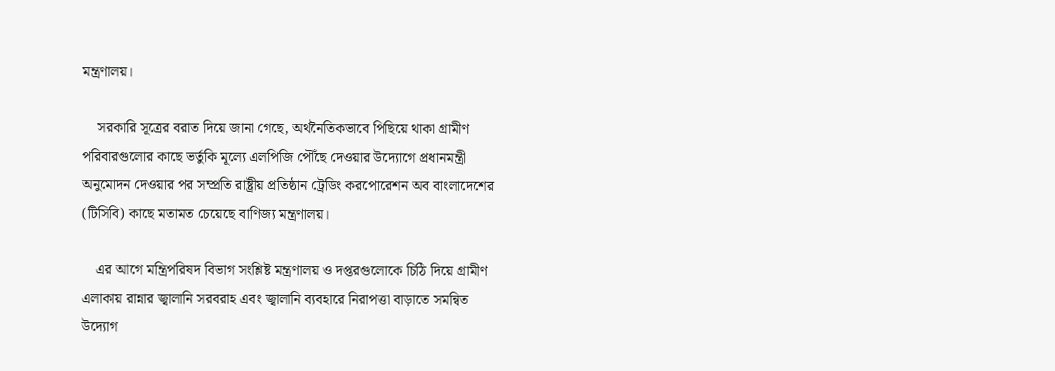মন্ত্রণালয়।

    সরকারি সূত্রের বরাত দিয়ে জানা গেছে, অর্থনৈতিকভাবে পিছিয়ে থাকা গ্রামীণ পরিবারগুলোর কাছে ভর্তুকি মূল্যে এলপিজি পৌঁছে দেওয়ার উদ্যোগে প্রধানমন্ত্রী অনুমোদন দেওয়ার পর সম্প্রতি রাষ্ট্রীয় প্রতিষ্ঠান ট্রেডিং করপোরেশন অব বাংলাদেশের (টিসিবি) কাছে মতামত চেয়েছে বাণিজ্য মন্ত্রণালয়।

    এর আগে মন্ত্রিপরিষদ বিভাগ সংশ্লিষ্ট মন্ত্রণালয় ও দপ্তরগুলোকে চিঠি দিয়ে গ্রামীণ এলাকায় রান্নার জ্বালানি সরবরাহ এবং জ্বালানি ব্যবহারে নিরাপত্তা বাড়াতে সমন্বিত উদ্যোগ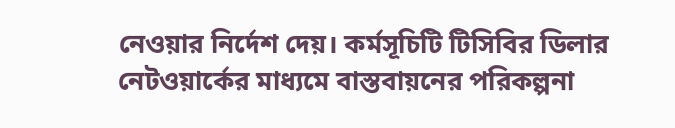নেওয়ার নির্দেশ দেয়। কর্মসূচিটি টিসিবির ডিলার নেটওয়ার্কের মাধ্যমে বাস্তবায়নের পরিকল্পনা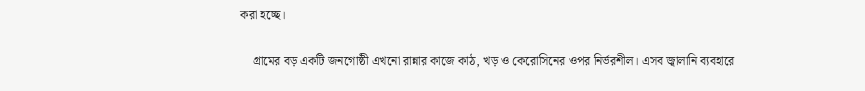করা হচ্ছে।

    গ্রামের বড় একটি জনগোষ্ঠী এখনো রান্নার কাজে কাঠ, খড় ও কেরোসিনের ওপর নির্ভরশীল। এসব জ্বালানি ব্যবহারে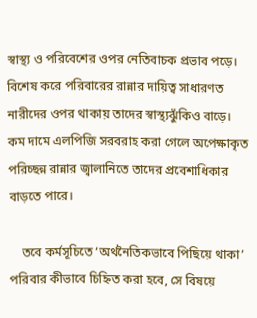স্বাস্থ্য ও পরিবেশের ওপর নেতিবাচক প্রভাব পড়ে। বিশেষ করে পরিবারের রান্নার দায়িত্ব সাধারণত নারীদের ওপর থাকায় তাদের স্বাস্থ্যঝুঁকিও বাড়ে। কম দামে এলপিজি সরবরাহ করা গেলে অপেক্ষাকৃত পরিচ্ছন্ন রান্নার জ্বালানিতে তাদের প্রবেশাধিকার বাড়তে পারে।

    তবে কর্মসূচিতে ‘অর্থনৈতিকভাবে পিছিয়ে থাকা’ পরিবার কীভাবে চিহ্নিত করা হবে, সে বিষয়ে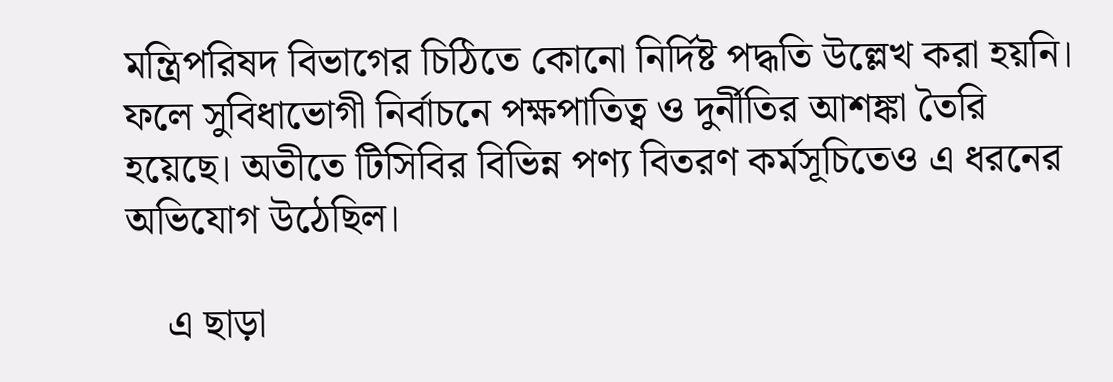মন্ত্রিপরিষদ বিভাগের চিঠিতে কোনো নির্দিষ্ট পদ্ধতি উল্লেখ করা হয়নি। ফলে সুবিধাভোগী নির্বাচনে পক্ষপাতিত্ব ও দুর্নীতির আশঙ্কা তৈরি হয়েছে। অতীতে টিসিবির বিভিন্ন পণ্য বিতরণ কর্মসূচিতেও এ ধরনের অভিযোগ উঠেছিল।

    এ ছাড়া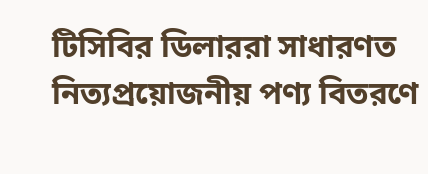টিসিবির ডিলাররা সাধারণত নিত্যপ্রয়োজনীয় পণ্য বিতরণে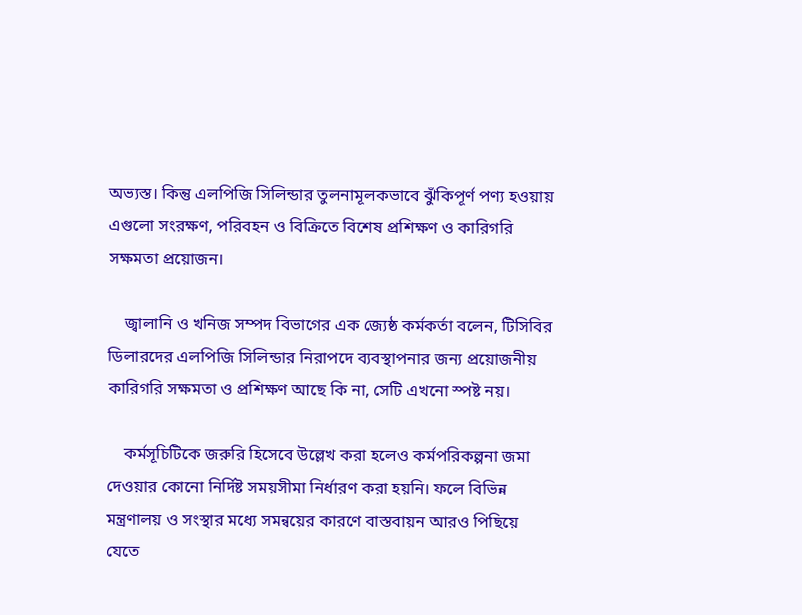অভ্যস্ত। কিন্তু এলপিজি সিলিন্ডার তুলনামূলকভাবে ঝুঁকিপূর্ণ পণ্য হওয়ায় এগুলো সংরক্ষণ, পরিবহন ও বিক্রিতে বিশেষ প্রশিক্ষণ ও কারিগরি সক্ষমতা প্রয়োজন।

    জ্বালানি ও খনিজ সম্পদ বিভাগের এক জ্যেষ্ঠ কর্মকর্তা বলেন, টিসিবির ডিলারদের এলপিজি সিলিন্ডার নিরাপদে ব্যবস্থাপনার জন্য প্রয়োজনীয় কারিগরি সক্ষমতা ও প্রশিক্ষণ আছে কি না, সেটি এখনো স্পষ্ট নয়।

    কর্মসূচিটিকে জরুরি হিসেবে উল্লেখ করা হলেও কর্মপরিকল্পনা জমা দেওয়ার কোনো নির্দিষ্ট সময়সীমা নির্ধারণ করা হয়নি। ফলে বিভিন্ন মন্ত্রণালয় ও সংস্থার মধ্যে সমন্বয়ের কারণে বাস্তবায়ন আরও পিছিয়ে যেতে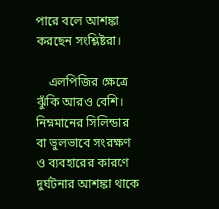পারে বলে আশঙ্কা করছেন সংশ্লিষ্টরা।

    এলপিজির ক্ষেত্রে ঝুঁকি আরও বেশি। নিম্নমানের সিলিন্ডার বা ভুলভাবে সংরক্ষণ ও ব্যবহারের কারণে দুর্ঘটনার আশঙ্কা থাকে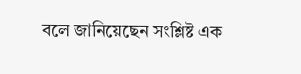বলে জানিয়েছেন সংশ্লিষ্ট এক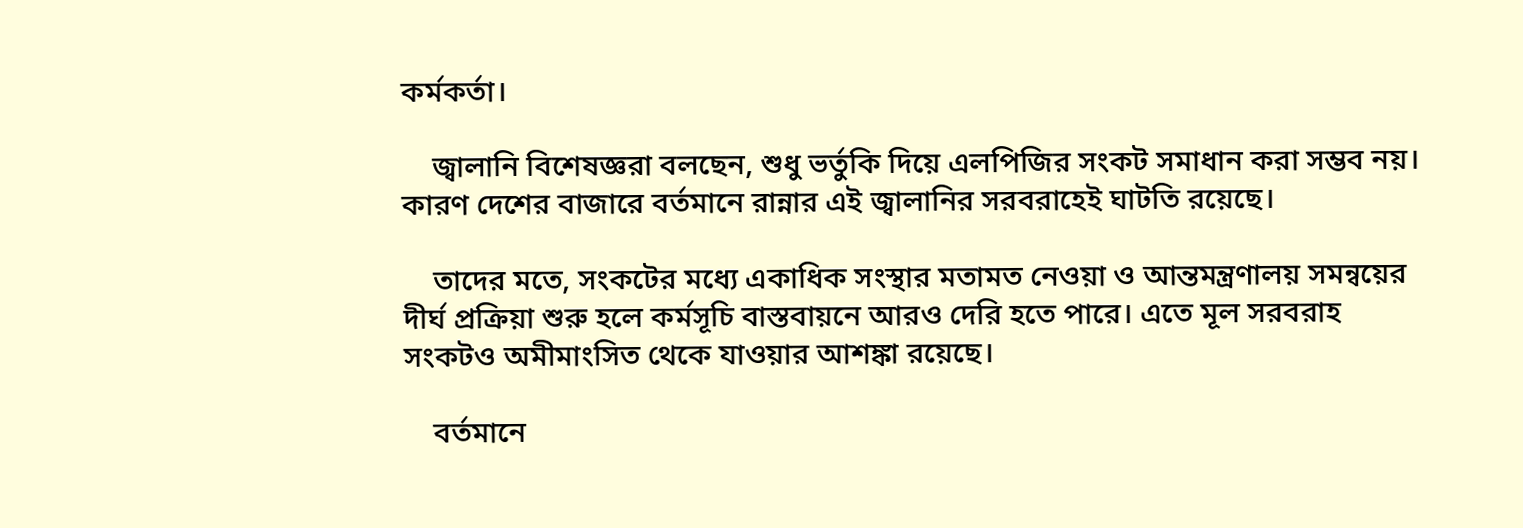কর্মকর্তা।

    জ্বালানি বিশেষজ্ঞরা বলছেন, শুধু ভর্তুকি দিয়ে এলপিজির সংকট সমাধান করা সম্ভব নয়। কারণ দেশের বাজারে বর্তমানে রান্নার এই জ্বালানির সরবরাহেই ঘাটতি রয়েছে।

    তাদের মতে, সংকটের মধ্যে একাধিক সংস্থার মতামত নেওয়া ও আন্তমন্ত্রণালয় সমন্বয়ের দীর্ঘ প্রক্রিয়া শুরু হলে কর্মসূচি বাস্তবায়নে আরও দেরি হতে পারে। এতে মূল সরবরাহ সংকটও অমীমাংসিত থেকে যাওয়ার আশঙ্কা রয়েছে।

    বর্তমানে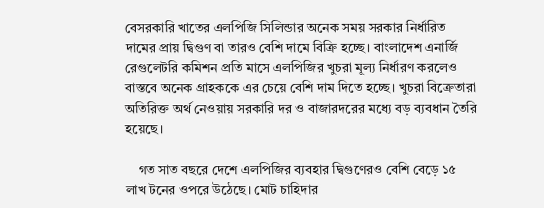বেসরকারি খাতের এলপিজি সিলিন্ডার অনেক সময় সরকার নির্ধারিত দামের প্রায় দ্বিগুণ বা তারও বেশি দামে বিক্রি হচ্ছে। বাংলাদেশ এনার্জি রেগুলেটরি কমিশন প্রতি মাসে এলপিজির খুচরা মূল্য নির্ধারণ করলেও বাস্তবে অনেক গ্রাহককে এর চেয়ে বেশি দাম দিতে হচ্ছে। খুচরা বিক্রেতারা অতিরিক্ত অর্থ নেওয়ায় সরকারি দর ও বাজারদরের মধ্যে বড় ব্যবধান তৈরি হয়েছে।

    গত সাত বছরে দেশে এলপিজির ব্যবহার দ্বিগুণেরও বেশি বেড়ে ১৫ লাখ টনের ওপরে উঠেছে। মোট চাহিদার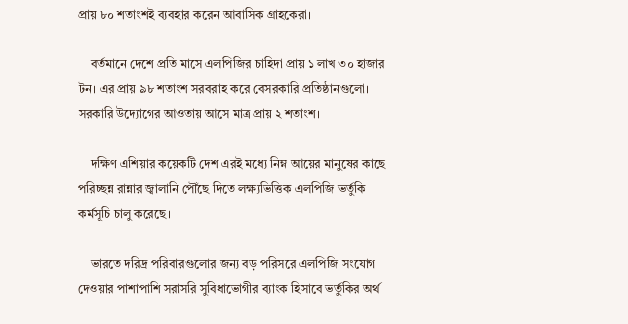প্রায় ৮০ শতাংশই ব্যবহার করেন আবাসিক গ্রাহকেরা।

    বর্তমানে দেশে প্রতি মাসে এলপিজির চাহিদা প্রায় ১ লাখ ৩০ হাজার টন। এর প্রায় ৯৮ শতাংশ সরবরাহ করে বেসরকারি প্রতিষ্ঠানগুলো। সরকারি উদ্যোগের আওতায় আসে মাত্র প্রায় ২ শতাংশ।

    দক্ষিণ এশিয়ার কয়েকটি দেশ এরই মধ্যে নিম্ন আয়ের মানুষের কাছে পরিচ্ছন্ন রান্নার জ্বালানি পৌঁছে দিতে লক্ষ্যভিত্তিক এলপিজি ভর্তুকি কর্মসূচি চালু করেছে।

    ভারতে দরিদ্র পরিবারগুলোর জন্য বড় পরিসরে এলপিজি সংযোগ দেওয়ার পাশাপাশি সরাসরি সুবিধাভোগীর ব্যাংক হিসাবে ভর্তুকির অর্থ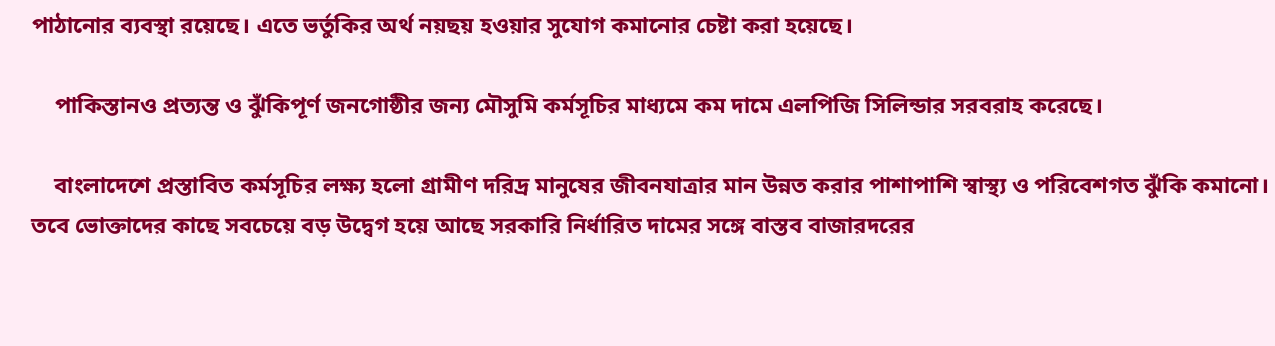পাঠানোর ব্যবস্থা রয়েছে। এতে ভর্তুকির অর্থ নয়ছয় হওয়ার সুযোগ কমানোর চেষ্টা করা হয়েছে।

    পাকিস্তানও প্রত্যন্ত ও ঝুঁকিপূর্ণ জনগোষ্ঠীর জন্য মৌসুমি কর্মসূচির মাধ্যমে কম দামে এলপিজি সিলিন্ডার সরবরাহ করেছে।

    বাংলাদেশে প্রস্তাবিত কর্মসূচির লক্ষ্য হলো গ্রামীণ দরিদ্র মানুষের জীবনযাত্রার মান উন্নত করার পাশাপাশি স্বাস্থ্য ও পরিবেশগত ঝুঁকি কমানো। তবে ভোক্তাদের কাছে সবচেয়ে বড় উদ্বেগ হয়ে আছে সরকারি নির্ধারিত দামের সঙ্গে বাস্তব বাজারদরের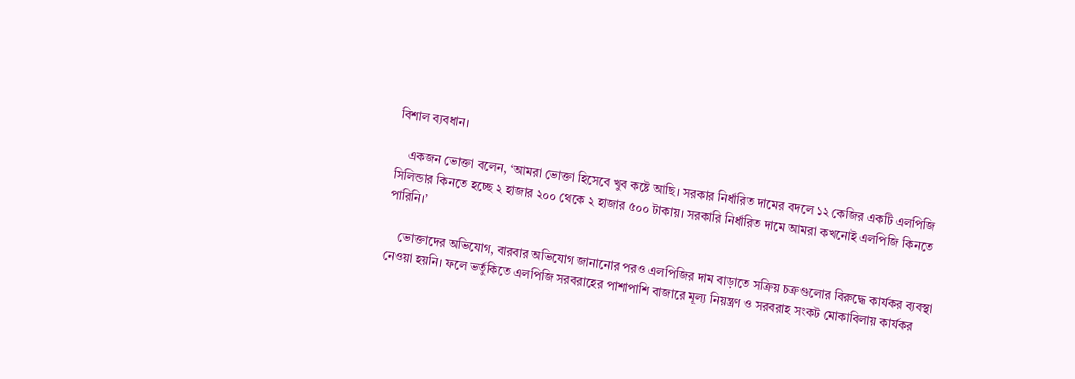বিশাল ব্যবধান।

    একজন ভোক্তা বলেন, ‘আমরা ভোক্তা হিসেবে খুব কষ্টে আছি। সরকার নির্ধারিত দামের বদলে ১২ কেজির একটি এলপিজি সিলিন্ডার কিনতে হচ্ছে ২ হাজার ২০০ থেকে ২ হাজার ৫০০ টাকায়। সরকারি নির্ধারিত দামে আমরা কখনোই এলপিজি কিনতে পারিনি।’

    ভোক্তাদের অভিযোগ, বারবার অভিযোগ জানানোর পরও এলপিজির দাম বাড়াতে সক্রিয় চক্রগুলোর বিরুদ্ধে কার্যকর ব্যবস্থা নেওয়া হয়নি। ফলে ভর্তুকিতে এলপিজি সরবরাহের পাশাপাশি বাজারে মূল্য নিয়ন্ত্রণ ও সরবরাহ সংকট মোকাবিলায় কার্যকর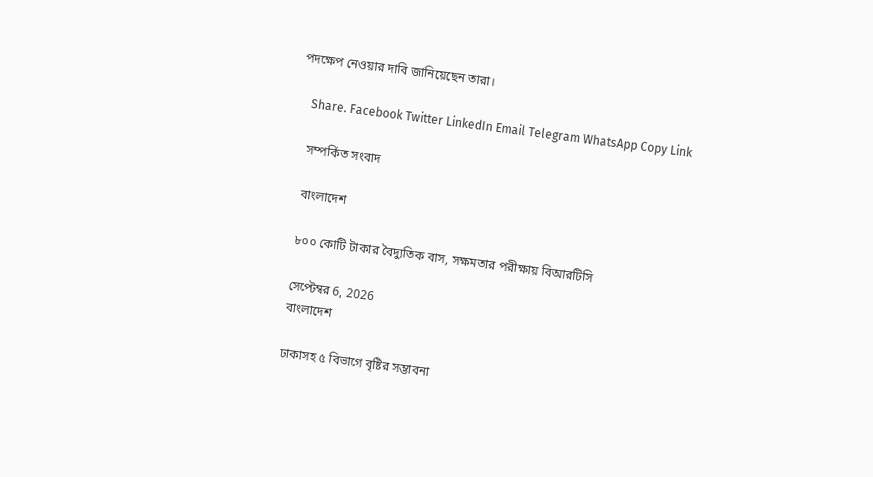পদক্ষেপ নেওয়ার দাবি জানিয়েছেন তারা।

    Share. Facebook Twitter LinkedIn Email Telegram WhatsApp Copy Link

    সম্পর্কিত সংবাদ

    বাংলাদেশ

    ৮০০ কোটি টাকার বৈদ্যুতিক বাস, সক্ষমতার পরীক্ষায় বিআরটিসি

    সেপ্টেম্বর 6, 2026
    বাংলাদেশ

    ঢাকাসহ ৫ বিভাগে বৃষ্টির সম্ভাবনা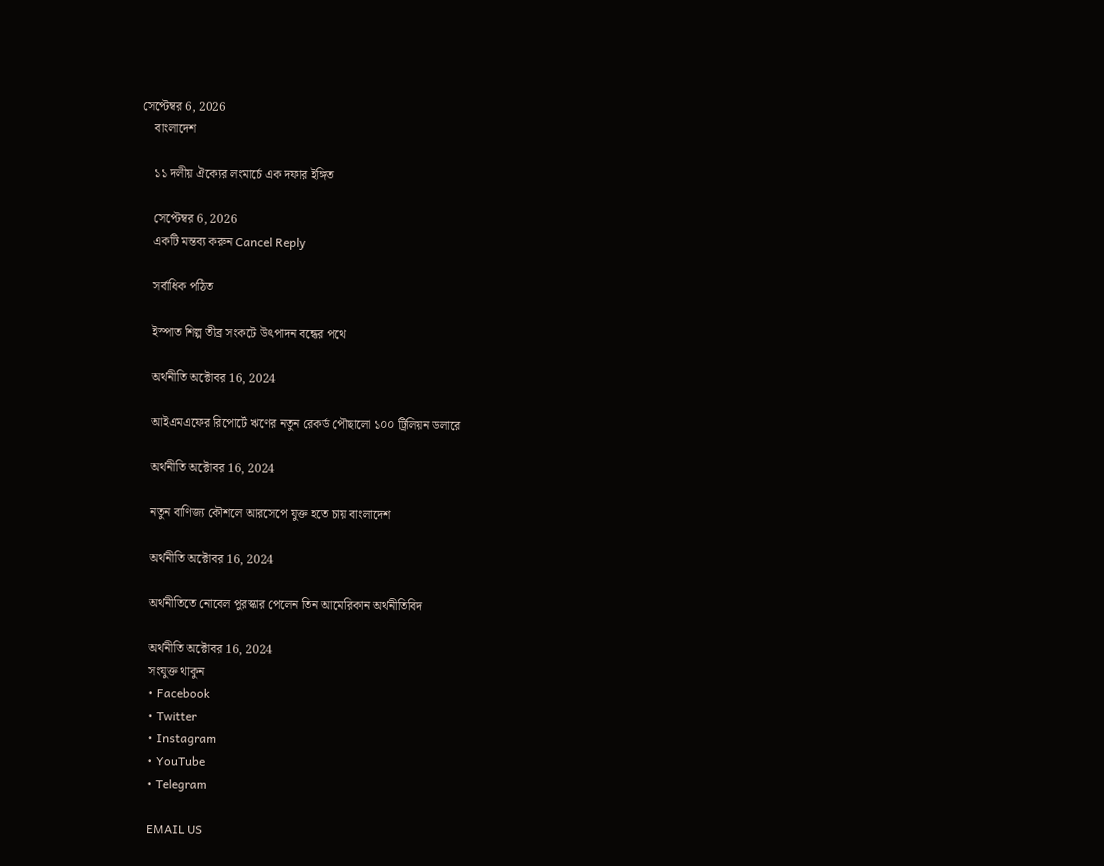সেপ্টেম্বর 6, 2026
    বাংলাদেশ

    ১১ দলীয় ঐক্যের লংমার্চে এক দফার ইঙ্গিত

    সেপ্টেম্বর 6, 2026
    একটি মন্তব্য করুন Cancel Reply

    সর্বাধিক পঠিত

    ইস্পাত শিল্প তীব্র সংকটে উৎপাদন বন্ধের পথে

    অর্থনীতি অক্টোবর 16, 2024

    আইএমএফের রিপোর্টে ঋণের নতুন রেকর্ড পৌছালো ১০০ ট্রিলিয়ন ডলারে

    অর্থনীতি অক্টোবর 16, 2024

    নতুন বাণিজ্য কৌশলে আরসেপে যুক্ত হতে চায় বাংলাদেশ

    অর্থনীতি অক্টোবর 16, 2024

    অর্থনীতিতে নোবেল পুরস্কার পেলেন তিন আমেরিকান অর্থনীতিবিদ

    অর্থনীতি অক্টোবর 16, 2024
    সংযুক্ত থাকুন
    • Facebook
    • Twitter
    • Instagram
    • YouTube
    • Telegram

    EMAIL US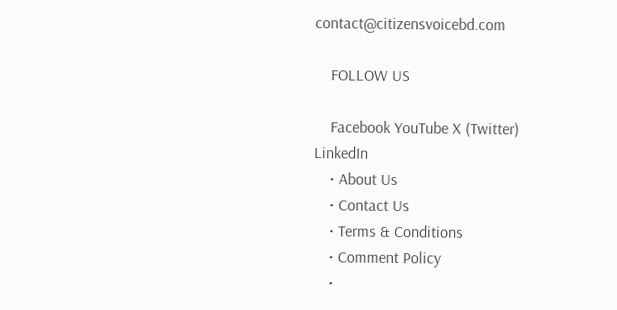contact@citizensvoicebd.com

    FOLLOW US

    Facebook YouTube X (Twitter) LinkedIn
    • About Us
    • Contact Us
    • Terms & Conditions
    • Comment Policy
    •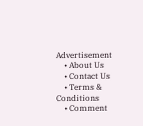Advertisement
    • About Us
    • Contact Us
    • Terms & Conditions
    • Comment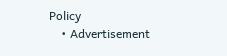Policy
    • Advertisement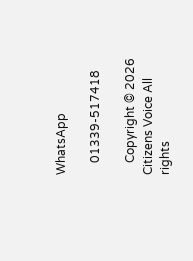WhatsApp

    01339-517418

    Copyright © 2026 Citizens Voice All rights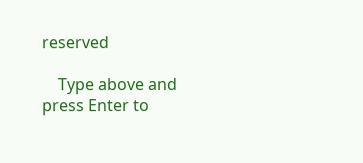reserved

    Type above and press Enter to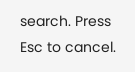search. Press Esc to cancel.